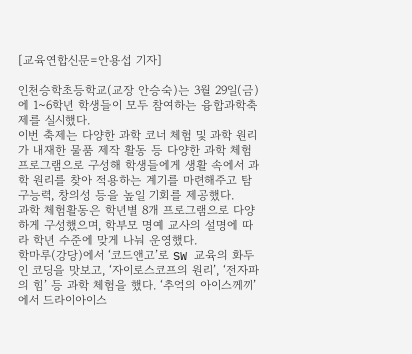[교육연합신문=안용섭 기자]

인천승학초등학교(교장 안승숙)는 3월 29일(금)에 1~6학년 학생들이 모두 참여하는 융합과학축제를 실시했다.
이번 축제는 다양한 과학 코너 체험 및 과학 원리가 내재한 물품 제작 활동 등 다양한 과학 체험 프로그램으로 구성해 학생들에게 생활 속에서 과학 원리를 찾아 적용하는 계기를 마련해주고 탐구능력, 창의성 등을 높일 기회를 제공했다.
과학 체험활동은 학년별 8개 프로그램으로 다양하게 구성했으며, 학부모 명예 교사의 설명에 따라 학년 수준에 맞게 나눠 운영했다.
학마루(강당)에서 ‘코드앤고’로 SW 교육의 화두인 코딩을 맛보고, ‘자이로스코프의 원리’, ‘전자파의 힘’ 등 과학 체험을 했다. ‘추억의 아이스께끼’에서 드라이아이스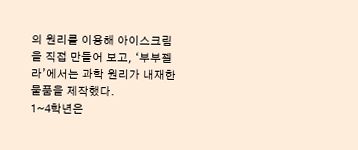의 원리를 이용해 아이스크림을 직접 만들어 보고, ‘부부젤라’에서는 과학 원리가 내재한 물품을 제작했다.
1~4학년은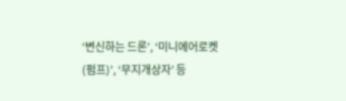‘변신하는 드론’, ‘미니에어로켓(펌프)’, ‘무지개상자’ 등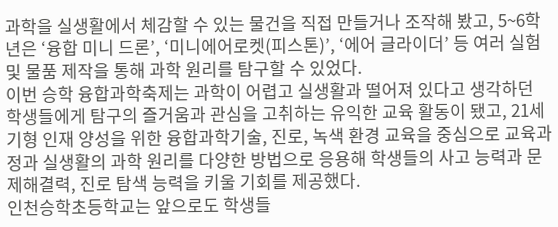과학을 실생활에서 체감할 수 있는 물건을 직접 만들거나 조작해 봤고, 5~6학년은 ‘융합 미니 드론’, ‘미니에어로켓(피스톤)’, ‘에어 글라이더’ 등 여러 실험 및 물품 제작을 통해 과학 원리를 탐구할 수 있었다.
이번 승학 융합과학축제는 과학이 어렵고 실생활과 떨어져 있다고 생각하던 학생들에게 탐구의 즐거움과 관심을 고취하는 유익한 교육 활동이 됐고, 21세기형 인재 양성을 위한 융합과학기술, 진로, 녹색 환경 교육을 중심으로 교육과정과 실생활의 과학 원리를 다양한 방법으로 응용해 학생들의 사고 능력과 문제해결력, 진로 탐색 능력을 키울 기회를 제공했다.
인천승학초등학교는 앞으로도 학생들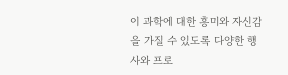이 과학에 대한 흥미와 자신감을 가질 수 있도록 다양한 행사와 프로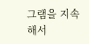그램을 지속해서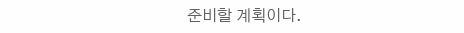준비할 계획이다.